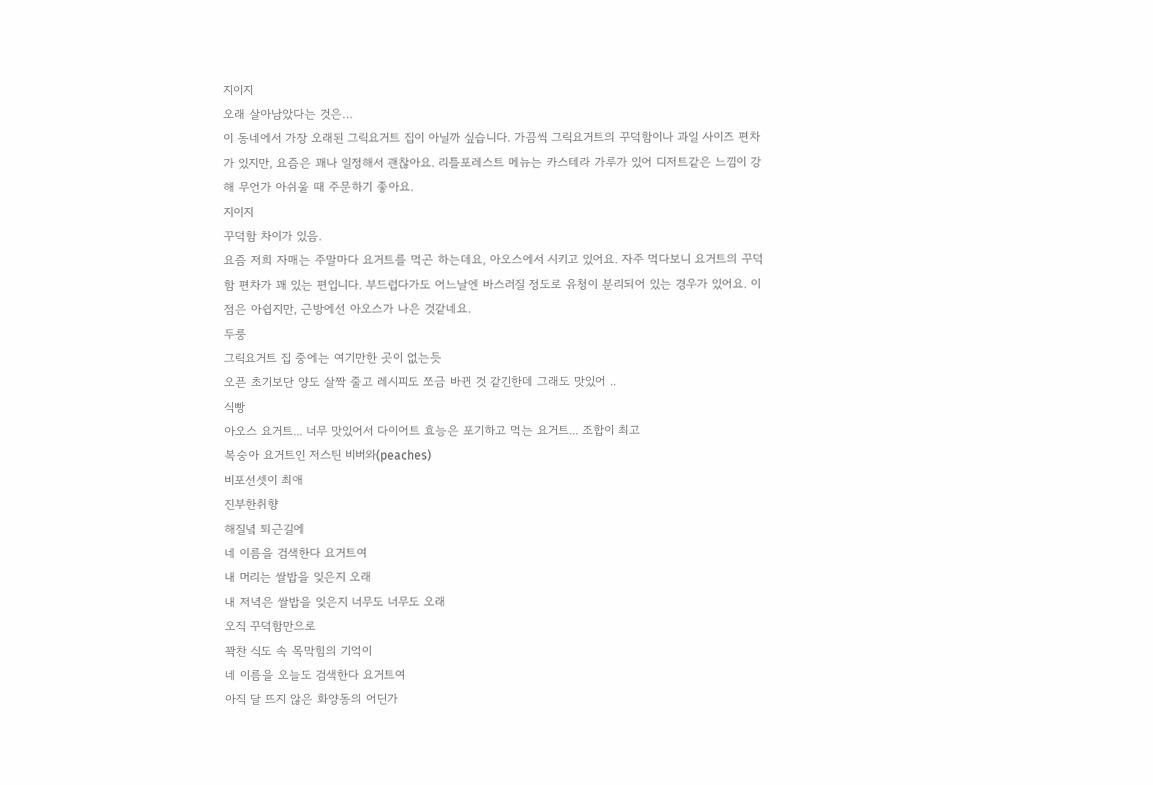지이지
오래 살아남았다는 것은…
이 동네에서 가장 오래된 그릭요거트 집이 아닐까 싶습니다. 가끔씩 그릭요거트의 꾸덕함이나 과일 사이즈 편차가 있지만, 요즘은 꽤나 일정해서 괜찮아요. 리틀포레스트 메뉴는 카스테라 가루가 있어 디저트같은 느낌이 강해 무언가 아쉬울 때 주문하기 좋아요.
지이지
꾸덕함 차이가 있음.
요즘 저희 자매는 주말마다 요거트를 먹곤 하는데요, 아오스에서 시키고 있어요. 자주 먹다보니 요거트의 꾸덕함 편차가 꽤 있는 편입니다. 부드럽다가도 어느날엔 바스러질 정도로 유청이 분리되어 있는 경우가 있어요. 이 점은 아쉽지만, 근방에선 아오스가 나은 것같네요.
두룽
그릭요거트 집 중에는 여기만한 곳이 없는듯
오픈 초기보단 양도 살짝 줄고 레시피도 쪼금 바뀐 것 같긴한데 그래도 맛있어 ..
식빵
아오스 요거트... 너무 맛있어서 다이어트 효능은 포기하고 먹는 요거트... 조합이 최고
복숭아 요거트인 저스틴 비버와(peaches)
비포선셋이 최애
진부한취향
해질녘 퇴근길에
네 이름을 검색한다 요거트여
내 머리는 쌀밥을 잊은지 오래
내 저녁은 쌀밥을 잊은지 너무도 너무도 오래
오직 꾸덕함만으로
꽉찬 식도 속 목막힘의 기억이
네 이름을 오늘도 검색한다 요거트여
아직 달 뜨지 않은 화양동의 어딘가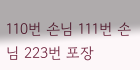110번 손님 111번 손님 223번 포장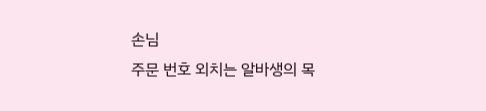손님
주문 번호 외치는 알바생의 목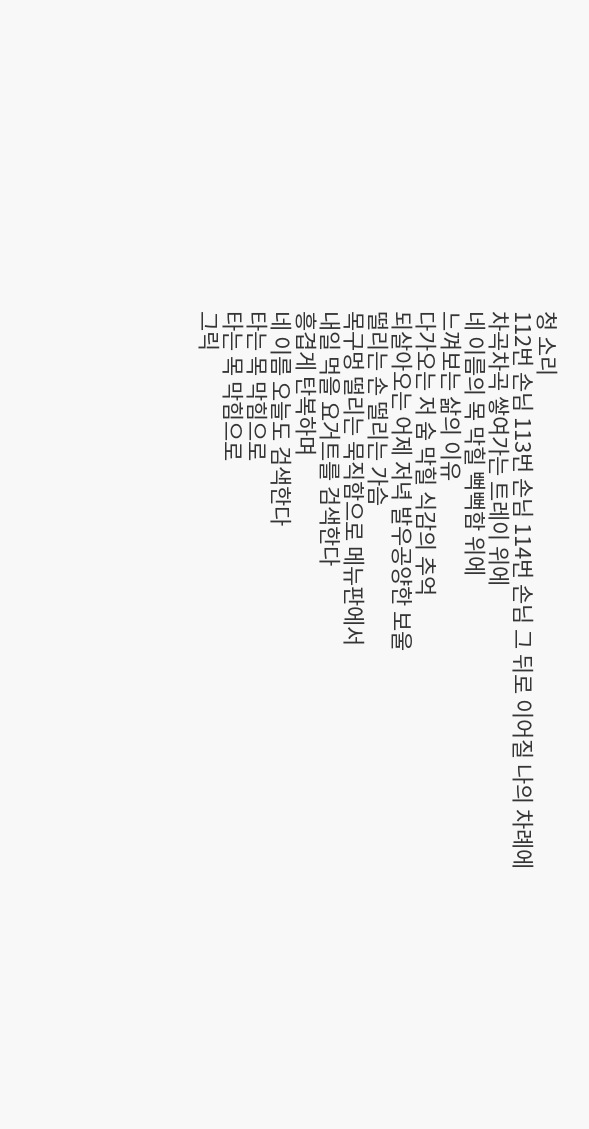청 소리
112번 손님 113번 손님 114번 손님 그 뒤로 이어질 나의 차례에
차곡차곡 쌓여가는 트레이 위에
네 이름의 목 막힐 뻑뻑함 위에
느껴보는 삶의 이유
다가오는 저 숨 막힐 식감의 추억
되살아오는 어제 저녁 발우공양한 보울
떨리는 손 떨리는 가슴
목구멍 떨리는 묵직함으로 메뉴판에서
내일 먹을 요거트를 검색한다
흥겹게 탄복하며
네 이름 오늘도 검색한다
타는 목 막힘으로
타는 목 막힘으로
그릭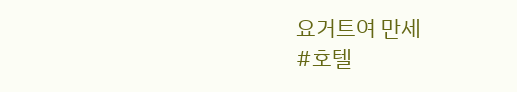요거트여 만세
#호텔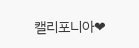캘리포니아❤